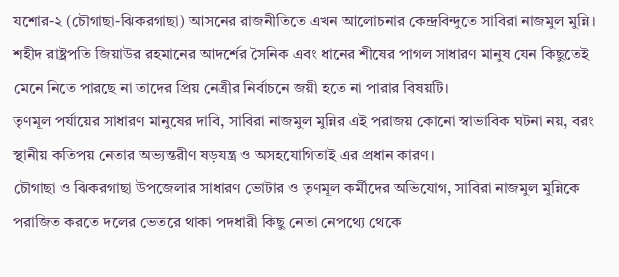যশোর-২ (চৌগাছা-ঝিকরগাছা) আসনের রাজনীতিতে এখন আলোচনার কেন্দ্রবিন্দুতে সাবিরা নাজমুল মুন্নি। শহীদ রাষ্ট্রপতি জিয়াউর রহমানের আদর্শের সৈনিক এবং ধানের শীষের পাগল সাধারণ মানুষ যেন কিছুতেই মেনে নিতে পারছে না তাদের প্রিয় নেত্রীর নির্বাচনে জয়ী হতে না পারার বিষয়টি।
তৃণমূল পর্যায়ের সাধারণ মানুষের দাবি, সাবিরা নাজমুল মুন্নির এই পরাজয় কোনো স্বাভাবিক ঘটনা নয়, বরং স্থানীয় কতিপয় নেতার অভ্যন্তরীণ ষড়যন্ত্র ও অসহযোগিতাই এর প্রধান কারণ।
চৌগাছা ও ঝিকরগাছা উপজেলার সাধারণ ভোটার ও তৃণমূল কর্মীদের অভিযোগ, সাবিরা নাজমুল মুন্নিকে পরাজিত করতে দলের ভেতরে থাকা পদধারী কিছু নেতা নেপথ্যে থেকে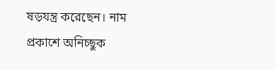ষড়যন্ত্র করেছেন। নাম প্রকাশে অনিচ্ছুক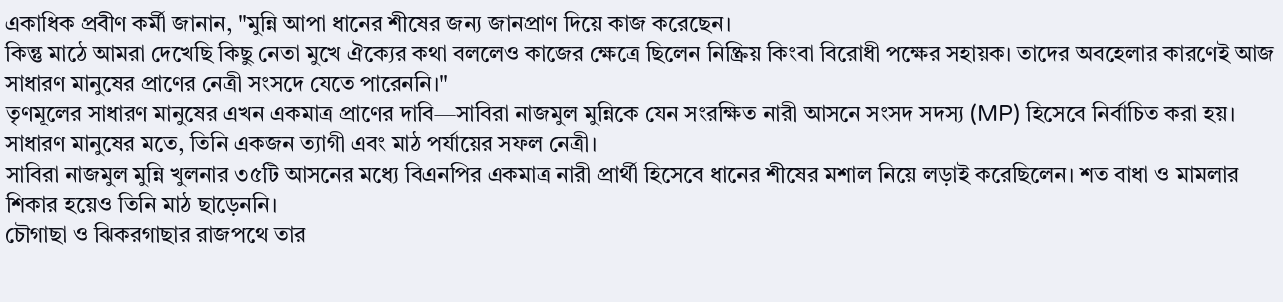একাধিক প্রবীণ কর্মী জানান, "মুন্নি আপা ধানের শীষের জন্য জানপ্রাণ দিয়ে কাজ করেছেন।
কিন্তু মাঠে আমরা দেখেছি কিছু নেতা মুখে ঐক্যের কথা বললেও কাজের ক্ষেত্রে ছিলেন নিষ্ক্রিয় কিংবা বিরোধী পক্ষের সহায়ক। তাদের অবহেলার কারণেই আজ সাধারণ মানুষের প্রাণের নেত্রী সংসদে যেতে পারেননি।"
তৃণমূলের সাধারণ মানুষের এখন একমাত্র প্রাণের দাবি—সাবিরা নাজমুল মুন্নিকে যেন সংরক্ষিত নারী আসনে সংসদ সদস্য (MP) হিসেবে নির্বাচিত করা হয়। সাধারণ মানুষের মতে, তিনি একজন ত্যাগী এবং মাঠ পর্যায়ের সফল নেত্রী।
সাবিরা নাজমুল মুন্নি খুলনার ৩৫টি আসনের মধ্যে বিএনপির একমাত্র নারী প্রার্থী হিসেবে ধানের শীষের মশাল নিয়ে লড়াই করেছিলেন। শত বাধা ও মামলার শিকার হয়েও তিনি মাঠ ছাড়েননি।
চৌগাছা ও ঝিকরগাছার রাজপথে তার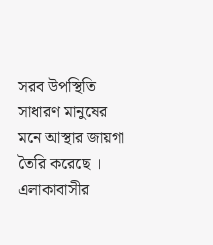সরব উপস্থিতি সাধারণ মানুষের মনে আস্থার জায়গা তৈরি করেছে ।
এলাকাবাসীর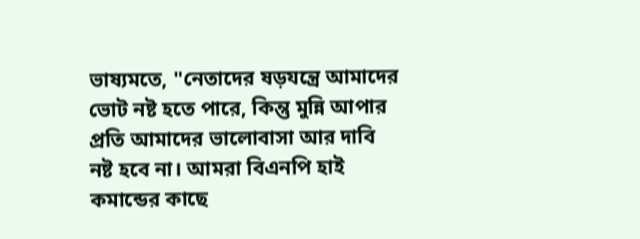ভাষ্যমতে, "নেতাদের ষড়যন্ত্রে আমাদের ভোট নষ্ট হতে পারে, কিন্তু মুন্নি আপার প্রতি আমাদের ভালোবাসা আর দাবি নষ্ট হবে না। আমরা বিএনপি হাই কমান্ডের কাছে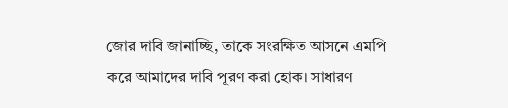জোর দাবি জানাচ্ছি, তাকে সংরক্ষিত আসনে এমপি করে আমাদের দাবি পূরণ করা হোক। সাধারণ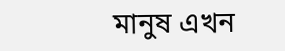মানুষ এখন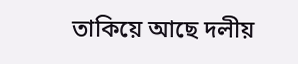তাকিয়ে আছে দলীয়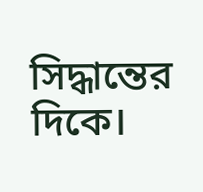সিদ্ধান্তের দিকে।